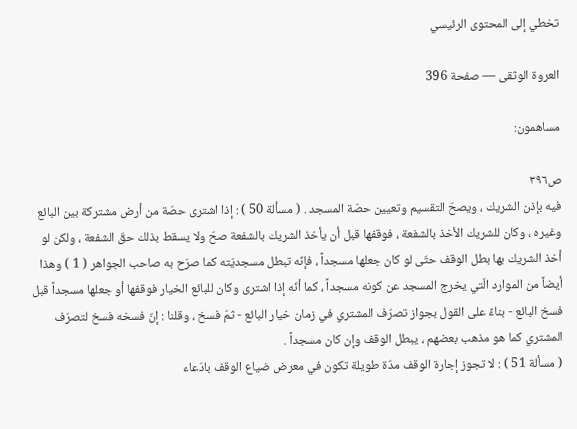تخطي إلى المحتوى الرئيسي

العروة الوثقى — صفحة 396

مساهمون:

ص٣٩٦
فيه بإذن الشريك ، ويصحّ التقسيم وتعيين حصّة المسجد . ( مسألة 50 ) : إذا اشترى حصّة من أرض مشتركة بين البائع وغيره ، وكان للشريك الأخذ بالشفعة ، فوقفها قبل أن يأخذ الشريك بالشفعة صحّ ولا يسقط بذلك حقّ الشفعة ، ولكن لو أخذ الشريك بها بطل الوقف حتّى لو كان جعلها مسجداً ، فإنّه تبطل مسجديّته كما صرّح به صاحب الجواهر ( 1 ) وهذا أيضاً من الموارد الّتي يخرج المسجد عن كونه مسجداً ، كما أنّه إذا اشترى وكان للبائع الخيار فوقفها أو جعلها مسجداً قبل فسخ البائع - بناءً على القول بجواز تصرّف المشتري في زمان خيار البائع - ثمّ فسخ ، وقلنا : إنّ فسخه فسخ لتصرّف المشتري كما هو مذهب بعضهم ، يبطل الوقف وإن كان مسجداً .
( مسألة 51 ) : لا تجوز إجارة الوقف مدّة طويلة تكون في معرض ضياع الوقف بادّعاء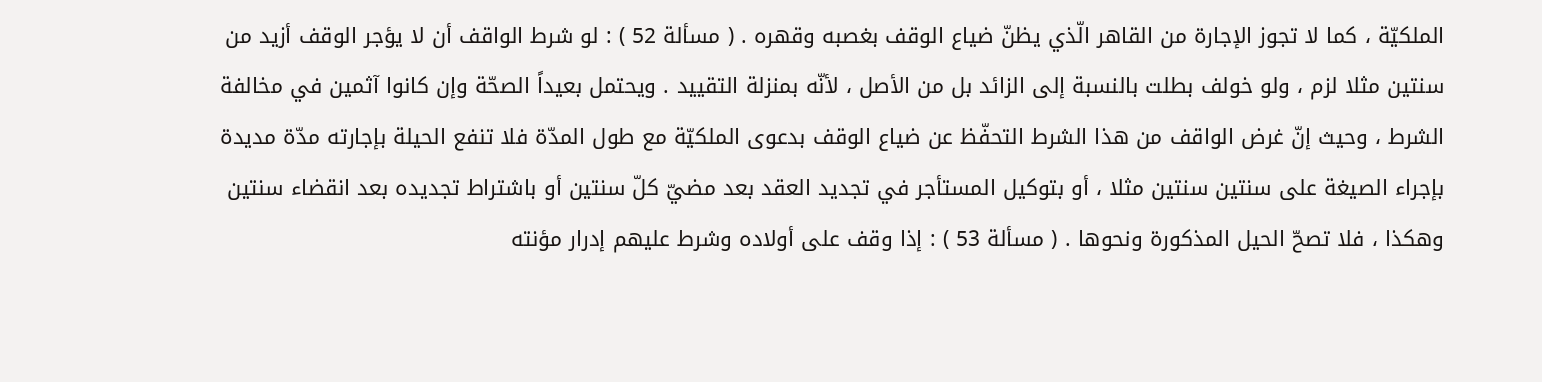الملكيّة ، كما لا تجوز الإجارة من القاهر الّذي يظنّ ضياع الوقف بغصبه وقهره . ( مسألة 52 ) : لو شرط الواقف أن لا يؤجر الوقف أزيد من سنتين مثلا لزم ، ولو خولف بطلت بالنسبة إلى الزائد بل من الأصل ، لأنّه بمنزلة التقييد . ويحتمل بعيداً الصحّة وإن كانوا آثمين في مخالفة الشرط ، وحيث إنّ غرض الواقف من هذا الشرط التحفّظ عن ضياع الوقف بدعوى الملكيّة مع طول المدّة فلا تنفع الحيلة بإجارته مدّة مديدة بإجراء الصيغة على سنتين سنتين مثلا ، أو بتوكيل المستأجر في تجديد العقد بعد مضيّ كلّ سنتين أو باشتراط تجديده بعد انقضاء سنتين وهكذا ، فلا تصحّ الحيل المذكورة ونحوها . ( مسألة 53 ) : إذا وقف على أولاده وشرط عليهم إدرار مؤنته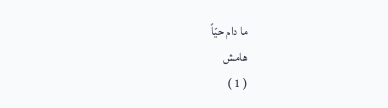ما دام حيّاً
هامش
( 1 )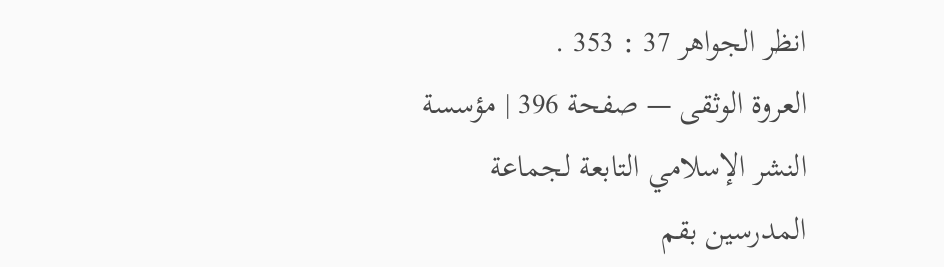انظر الجواهر 37 : 353 .
العروة الوثقى — صفحة 396 | مؤسسة النشر الإسلامي التابعة لجماعة المدرسين بقم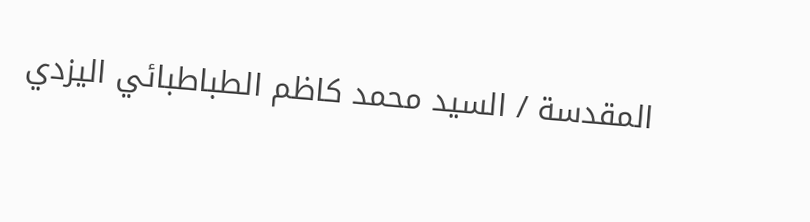المقدسة / السيد محمد كاظم الطباطبائي اليزدي